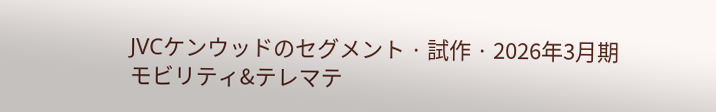JVCケンウッドのセグメント · 試作 · 2026年3月期
モビリティ&テレマテ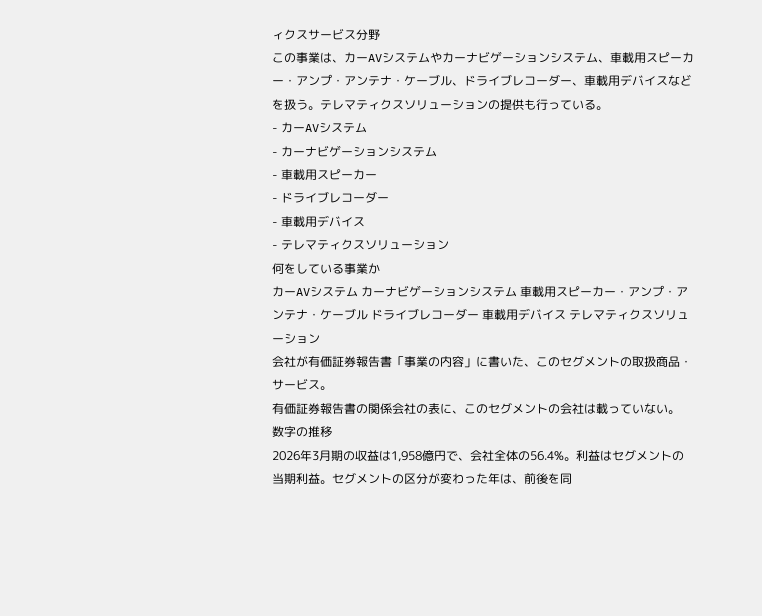ィクスサービス分野
この事業は、カーAVシステムやカーナビゲーションシステム、車載用スピーカー・アンプ・アンテナ・ケーブル、ドライブレコーダー、車載用デバイスなどを扱う。テレマティクスソリューションの提供も行っている。
- カーAVシステム
- カーナビゲーションシステム
- 車載用スピーカー
- ドライブレコーダー
- 車載用デバイス
- テレマティクスソリューション
何をしている事業か
カーAVシステム カーナビゲーションシステム 車載用スピーカー・アンプ・アンテナ・ケーブル ドライブレコーダー 車載用デバイス テレマティクスソリューション
会社が有価証券報告書「事業の内容」に書いた、このセグメントの取扱商品・サービス。
有価証券報告書の関係会社の表に、このセグメントの会社は載っていない。
数字の推移
2026年3月期の収益は1,958億円で、会社全体の56.4%。利益はセグメントの当期利益。セグメントの区分が変わった年は、前後を同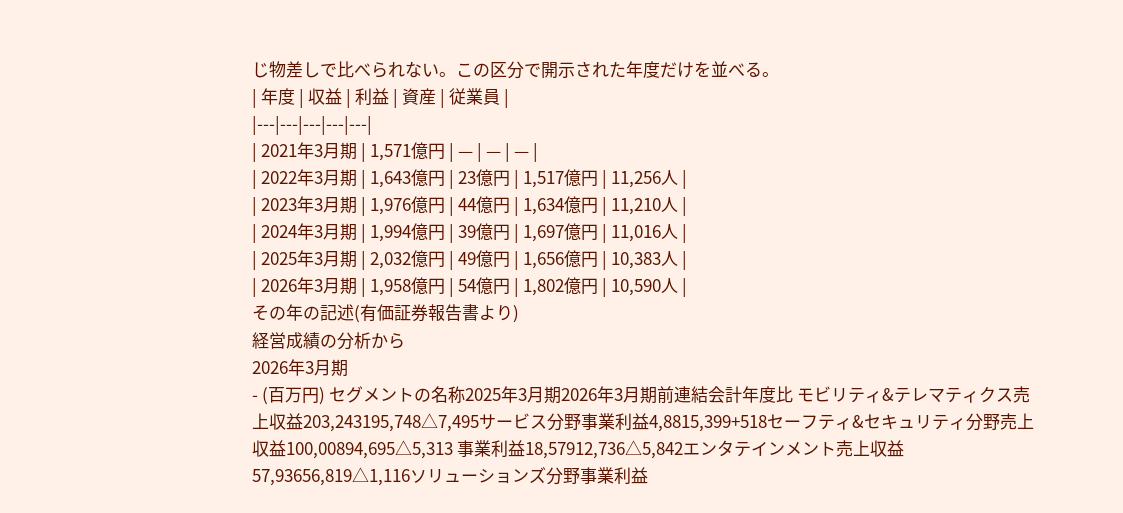じ物差しで比べられない。この区分で開示された年度だけを並べる。
| 年度 | 収益 | 利益 | 資産 | 従業員 |
|---|---|---|---|---|
| 2021年3月期 | 1,571億円 | — | — | — |
| 2022年3月期 | 1,643億円 | 23億円 | 1,517億円 | 11,256人 |
| 2023年3月期 | 1,976億円 | 44億円 | 1,634億円 | 11,210人 |
| 2024年3月期 | 1,994億円 | 39億円 | 1,697億円 | 11,016人 |
| 2025年3月期 | 2,032億円 | 49億円 | 1,656億円 | 10,383人 |
| 2026年3月期 | 1,958億円 | 54億円 | 1,802億円 | 10,590人 |
その年の記述(有価証券報告書より)
経営成績の分析から
2026年3月期
- (百万円) セグメントの名称2025年3月期2026年3月期前連結会計年度比 モビリティ&テレマティクス売上収益203,243195,748△7,495サービス分野事業利益4,8815,399+518セーフティ&セキュリティ分野売上収益100,00894,695△5,313 事業利益18,57912,736△5,842エンタテインメント売上収益57,93656,819△1,116ソリューションズ分野事業利益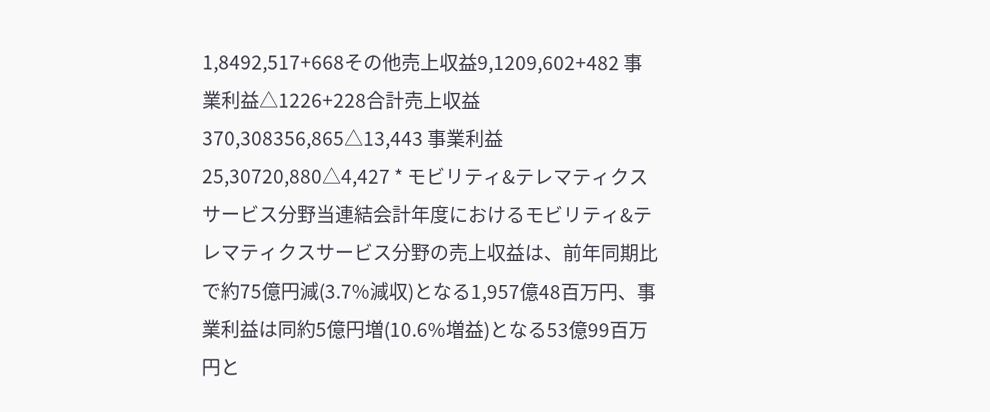1,8492,517+668その他売上収益9,1209,602+482 事業利益△1226+228合計売上収益370,308356,865△13,443 事業利益25,30720,880△4,427 * モビリティ&テレマティクスサービス分野当連結会計年度におけるモビリティ&テレマティクスサービス分野の売上収益は、前年同期比で約75億円減(3.7%減収)となる1,957億48百万円、事業利益は同約5億円増(10.6%増益)となる53億99百万円と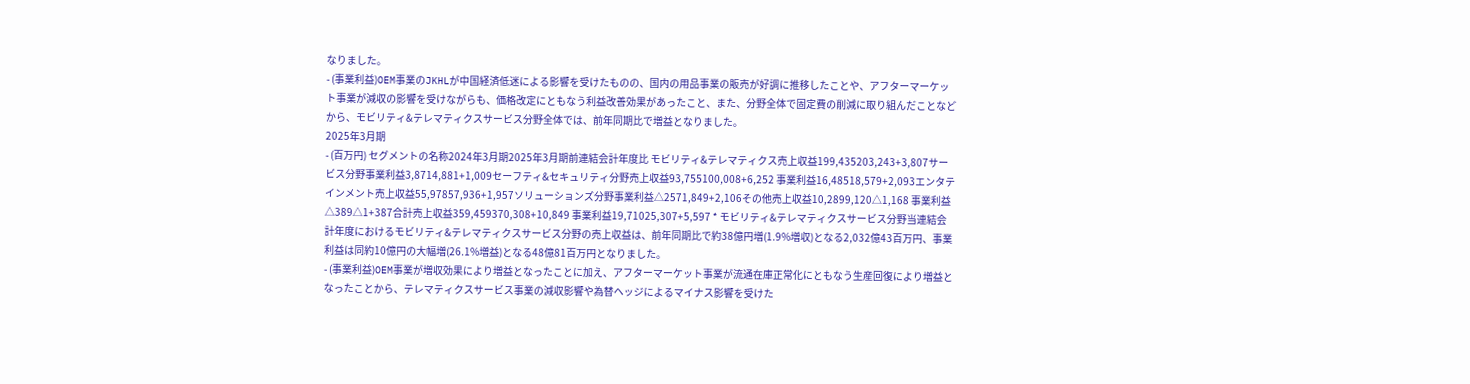なりました。
- (事業利益)OEM事業のJKHLが中国経済低迷による影響を受けたものの、国内の用品事業の販売が好調に推移したことや、アフターマーケット事業が減収の影響を受けながらも、価格改定にともなう利益改善効果があったこと、また、分野全体で固定費の削減に取り組んだことなどから、モビリティ&テレマティクスサービス分野全体では、前年同期比で増益となりました。
2025年3月期
- (百万円) セグメントの名称2024年3月期2025年3月期前連結会計年度比 モビリティ&テレマティクス売上収益199,435203,243+3,807サービス分野事業利益3,8714,881+1,009セーフティ&セキュリティ分野売上収益93,755100,008+6,252 事業利益16,48518,579+2,093エンタテインメント売上収益55,97857,936+1,957ソリューションズ分野事業利益△2571,849+2,106その他売上収益10,2899,120△1,168 事業利益△389△1+387合計売上収益359,459370,308+10,849 事業利益19,71025,307+5,597 * モビリティ&テレマティクスサービス分野当連結会計年度におけるモビリティ&テレマティクスサービス分野の売上収益は、前年同期比で約38億円増(1.9%増収)となる2,032億43百万円、事業利益は同約10億円の大幅増(26.1%増益)となる48億81百万円となりました。
- (事業利益)OEM事業が増収効果により増益となったことに加え、アフターマーケット事業が流通在庫正常化にともなう生産回復により増益となったことから、テレマティクスサービス事業の減収影響や為替ヘッジによるマイナス影響を受けた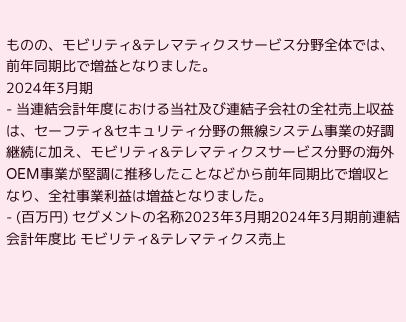ものの、モビリティ&テレマティクスサービス分野全体では、前年同期比で増益となりました。
2024年3月期
- 当連結会計年度における当社及び連結子会社の全社売上収益は、セーフティ&セキュリティ分野の無線システム事業の好調継続に加え、モビリティ&テレマティクスサービス分野の海外OEM事業が堅調に推移したことなどから前年同期比で増収となり、全社事業利益は増益となりました。
- (百万円) セグメントの名称2023年3月期2024年3月期前連結会計年度比 モビリティ&テレマティクス売上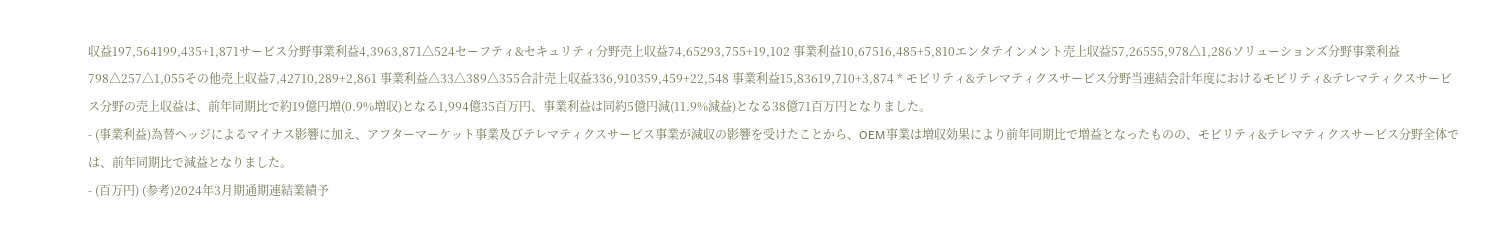収益197,564199,435+1,871サービス分野事業利益4,3963,871△524セーフティ&セキュリティ分野売上収益74,65293,755+19,102 事業利益10,67516,485+5,810エンタテインメント売上収益57,26555,978△1,286ソリューションズ分野事業利益798△257△1,055その他売上収益7,42710,289+2,861 事業利益△33△389△355合計売上収益336,910359,459+22,548 事業利益15,83619,710+3,874 * モビリティ&テレマティクスサービス分野当連結会計年度におけるモビリティ&テレマティクスサービス分野の売上収益は、前年同期比で約19億円増(0.9%増収)となる1,994億35百万円、事業利益は同約5億円減(11.9%減益)となる38億71百万円となりました。
- (事業利益)為替ヘッジによるマイナス影響に加え、アフターマーケット事業及びテレマティクスサービス事業が減収の影響を受けたことから、OEM事業は増収効果により前年同期比で増益となったものの、モビリティ&テレマティクスサービス分野全体では、前年同期比で減益となりました。
- (百万円) (参考)2024年3月期通期連結業績予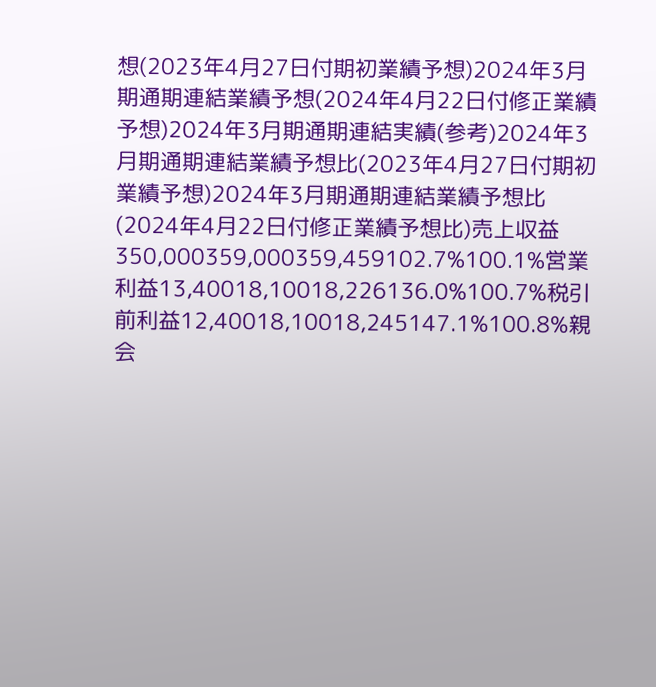想(2023年4月27日付期初業績予想)2024年3月期通期連結業績予想(2024年4月22日付修正業績予想)2024年3月期通期連結実績(参考)2024年3月期通期連結業績予想比(2023年4月27日付期初業績予想)2024年3月期通期連結業績予想比(2024年4月22日付修正業績予想比)売上収益350,000359,000359,459102.7%100.1%営業利益13,40018,10018,226136.0%100.7%税引前利益12,40018,10018,245147.1%100.8%親会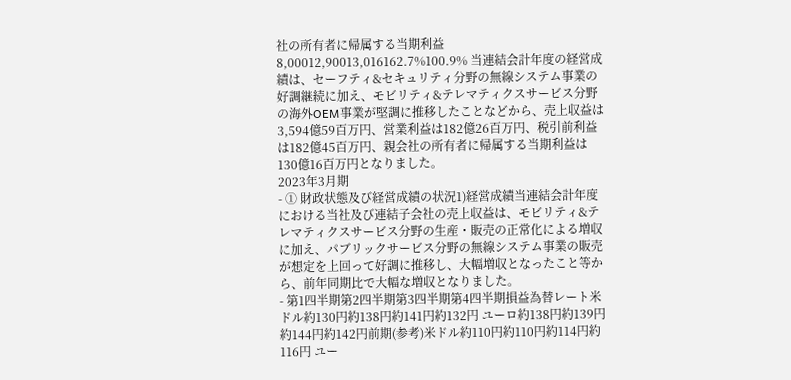社の所有者に帰属する当期利益8,00012,90013,016162.7%100.9% 当連結会計年度の経営成績は、セーフティ&セキュリティ分野の無線システム事業の好調継続に加え、モビリティ&テレマティクスサービス分野の海外OEM事業が堅調に推移したことなどから、売上収益は3,594億59百万円、営業利益は182億26百万円、税引前利益は182億45百万円、親会社の所有者に帰属する当期利益は130億16百万円となりました。
2023年3月期
- ① 財政状態及び経営成績の状況1)経営成績当連結会計年度における当社及び連結子会社の売上収益は、モビリティ&テレマティクスサービス分野の生産・販売の正常化による増収に加え、パブリックサービス分野の無線システム事業の販売が想定を上回って好調に推移し、大幅増収となったこと等から、前年同期比で大幅な増収となりました。
- 第1四半期第2四半期第3四半期第4四半期損益為替レート米ドル約130円約138円約141円約132円 ユーロ約138円約139円約144円約142円前期(参考)米ドル約110円約110円約114円約116円 ユー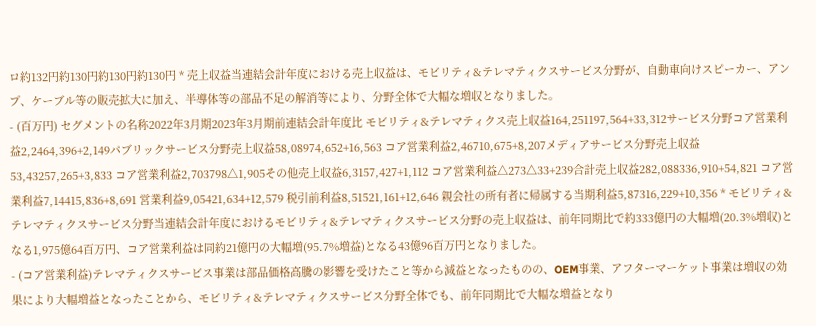ロ約132円約130円約130円約130円 * 売上収益当連結会計年度における売上収益は、モビリティ&テレマティクスサービス分野が、自動車向けスピーカー、アンプ、ケーブル等の販売拡大に加え、半導体等の部品不足の解消等により、分野全体で大幅な増収となりました。
- (百万円) セグメントの名称2022年3月期2023年3月期前連結会計年度比 モビリティ&テレマティクス売上収益164,251197,564+33,312サービス分野コア営業利益2,2464,396+2,149パブリックサービス分野売上収益58,08974,652+16,563 コア営業利益2,46710,675+8,207メディアサービス分野売上収益53,43257,265+3,833 コア営業利益2,703798△1,905その他売上収益6,3157,427+1,112 コア営業利益△273△33+239合計売上収益282,088336,910+54,821 コア営業利益7,14415,836+8,691 営業利益9,05421,634+12,579 税引前利益8,51521,161+12,646 親会社の所有者に帰属する当期利益5,87316,229+10,356 * モビリティ&テレマティクスサービス分野当連結会計年度におけるモビリティ&テレマティクスサービス分野の売上収益は、前年同期比で約333億円の大幅増(20.3%増収)となる1,975億64百万円、コア営業利益は同約21億円の大幅増(95.7%増益)となる43億96百万円となりました。
- (コア営業利益)テレマティクスサービス事業は部品価格高騰の影響を受けたこと等から減益となったものの、OEM事業、アフターマーケット事業は増収の効果により大幅増益となったことから、モビリティ&テレマティクスサービス分野全体でも、前年同期比で大幅な増益となり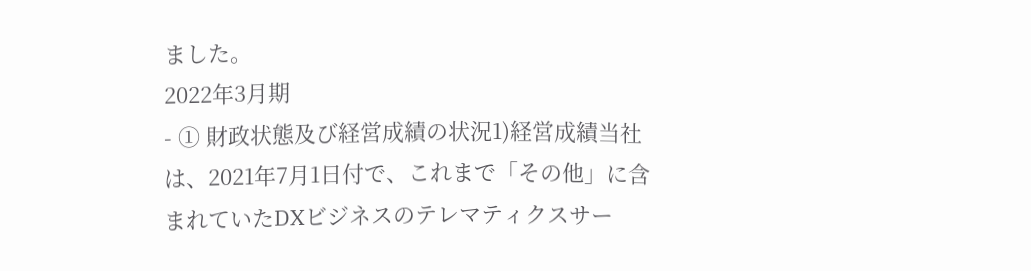ました。
2022年3月期
- ① 財政状態及び経営成績の状況1)経営成績当社は、2021年7月1日付で、これまで「その他」に含まれていたDXビジネスのテレマティクスサー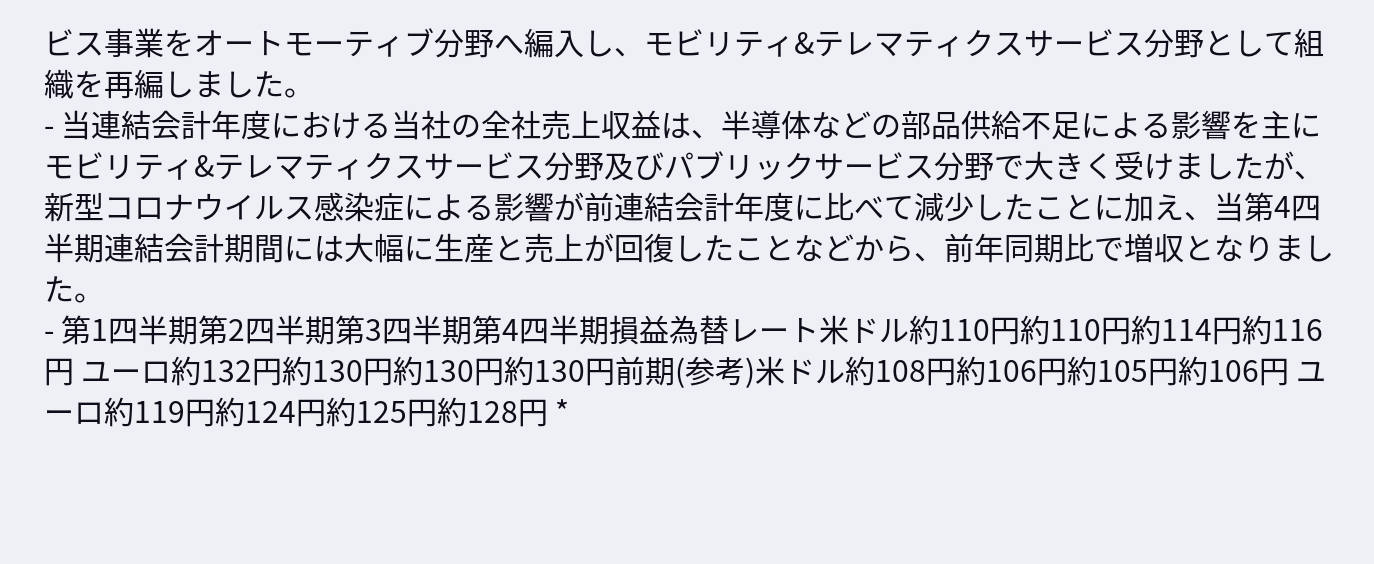ビス事業をオートモーティブ分野へ編入し、モビリティ&テレマティクスサービス分野として組織を再編しました。
- 当連結会計年度における当社の全社売上収益は、半導体などの部品供給不足による影響を主にモビリティ&テレマティクスサービス分野及びパブリックサービス分野で大きく受けましたが、新型コロナウイルス感染症による影響が前連結会計年度に比べて減少したことに加え、当第4四半期連結会計期間には大幅に生産と売上が回復したことなどから、前年同期比で増収となりました。
- 第1四半期第2四半期第3四半期第4四半期損益為替レート米ドル約110円約110円約114円約116円 ユーロ約132円約130円約130円約130円前期(参考)米ドル約108円約106円約105円約106円 ユーロ約119円約124円約125円約128円 *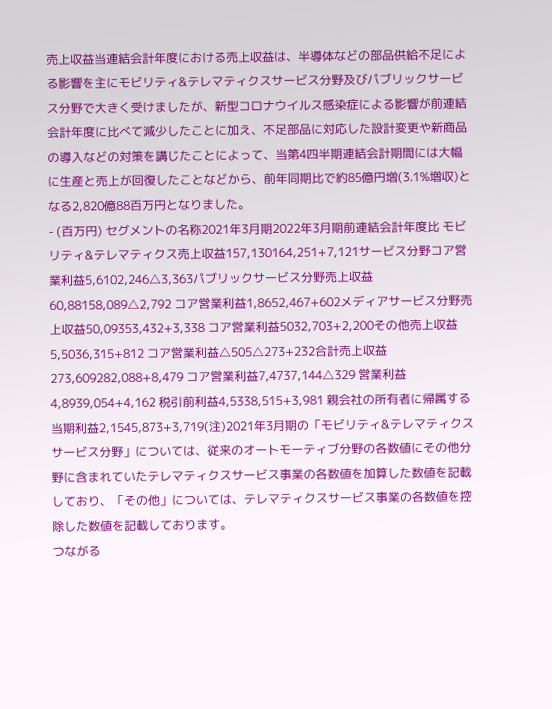売上収益当連結会計年度における売上収益は、半導体などの部品供給不足による影響を主にモビリティ&テレマティクスサービス分野及びパブリックサービス分野で大きく受けましたが、新型コロナウイルス感染症による影響が前連結会計年度に比べて減少したことに加え、不足部品に対応した設計変更や新商品の導入などの対策を講じたことによって、当第4四半期連結会計期間には大幅に生産と売上が回復したことなどから、前年同期比で約85億円増(3.1%増収)となる2,820億88百万円となりました。
- (百万円) セグメントの名称2021年3月期2022年3月期前連結会計年度比 モビリティ&テレマティクス売上収益157,130164,251+7,121サービス分野コア営業利益5,6102,246△3,363パブリックサービス分野売上収益60,88158,089△2,792 コア営業利益1,8652,467+602メディアサービス分野売上収益50,09353,432+3,338 コア営業利益5032,703+2,200その他売上収益5,5036,315+812 コア営業利益△505△273+232合計売上収益273,609282,088+8,479 コア営業利益7,4737,144△329 営業利益4,8939,054+4,162 税引前利益4,5338,515+3,981 親会社の所有者に帰属する当期利益2,1545,873+3,719(注)2021年3月期の「モビリティ&テレマティクスサービス分野」については、従来のオートモーティブ分野の各数値にその他分野に含まれていたテレマティクスサービス事業の各数値を加算した数値を記載しており、「その他」については、テレマティクスサービス事業の各数値を控除した数値を記載しております。
つながる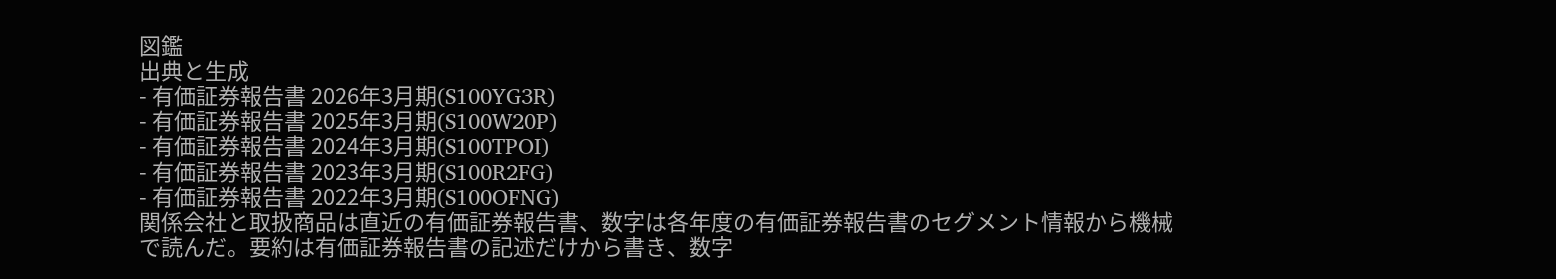図鑑
出典と生成
- 有価証券報告書 2026年3月期(S100YG3R)
- 有価証券報告書 2025年3月期(S100W20P)
- 有価証券報告書 2024年3月期(S100TPOI)
- 有価証券報告書 2023年3月期(S100R2FG)
- 有価証券報告書 2022年3月期(S100OFNG)
関係会社と取扱商品は直近の有価証券報告書、数字は各年度の有価証券報告書のセグメント情報から機械で読んだ。要約は有価証券報告書の記述だけから書き、数字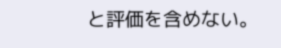と評価を含めない。